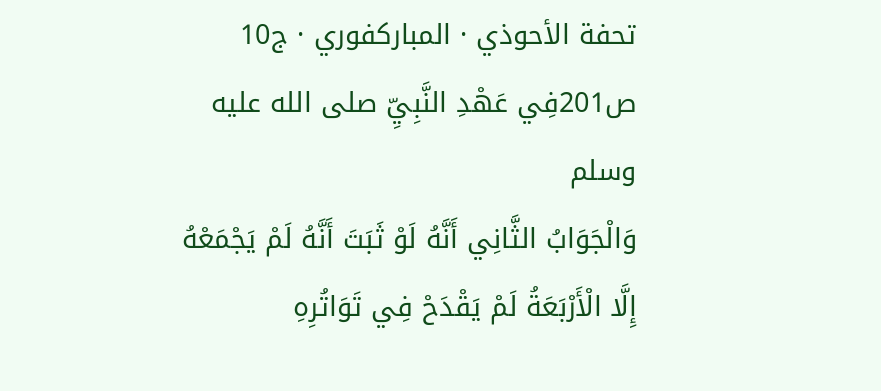تحفة الأحوذي · المباركفوري · ج10 ص201فِي عَهْدِ النَّبِيِّ صلى الله عليه وسلم
وَالْجَوَابُ الثَّانِي أَنَّهُ لَوْ ثَبَتَ أَنَّهُ لَمْ يَجْمَعْهُ إِلَّا الْأَرْبَعَةُ لَمْ يَقْدَحْ فِي تَوَاتُرِهِ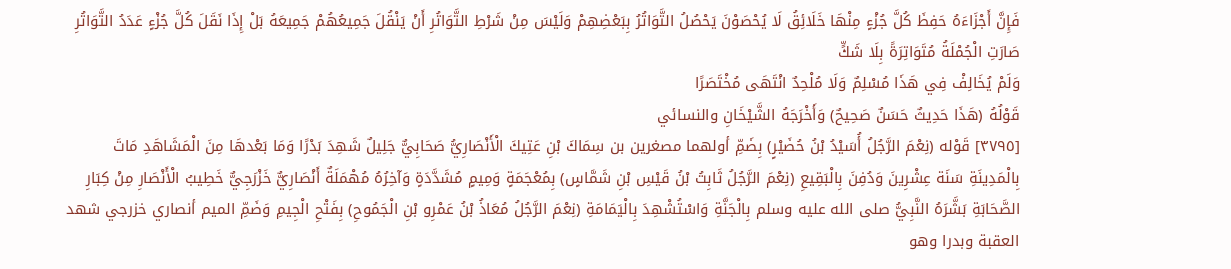فَإِنَّ أَجْزَاءَهُ حَفِظَ كُلَّ جُزْءٍ مِنْهَا خَلَائِقُ لَا يُحْصَوْنَ يَحْصُلُ التَّوَاتُرُ بِبَعْضِهِمْ وَلَيْسَ مِنْ شَرْطِ التَّوَاتُرِ أَنْ يَنْقُلَ جَمِيعُهُمْ جَمِيعَهُ بَلْ إِذَا نَقَلَ كُلَّ جُزْءٍ عَدَدُ التَّوَاتُرِ صَارَتِ الْجُمْلَةُ مُتَوَاتِرَةً بِلَا شَكٍّ
وَلَمْ يُخَالِفْ فِي هَذَا مُسْلِمٌ وَلَا مُلْحِدٌ انْتَهَى مُخْتَصَرًا
قَوْلُهُ (هَذَا حَدِيثٌ حَسَنٌ صَحِيحٌ) وَأَخْرَجَهُ الشَّيْخَانِ والنسائي
[٣٧٩٥] قَوْله (نِعْمَ الرَّجُلُ أُسَيْدُ بْنُ حُضَيْرٍ) بِضَمِّ أولهما مصغرين بن سِمَاكَ بْنِ عَتِيكَ الْأَنْصَارِيُّ صَحَابِيٌّ جَلِيلٌ شَهِدَ بَدْرًا وَمَا بَعْدهَا مِنَ الْمَشَاهَدِ مَاتَ بِالْمَدِينَةِ سَنَة عِشْرِينَ وَدُفِنَ بِالْبَقِيعِ (نِعْمَ الرَّجُلُ ثَابِتُ بْنُ قَيْسِ بْنِ شَمَّاسٍ) بِمُعْجَمَةٍ وَمِيمٍ مُشَدَّدَةٍ وَآخِرُهُ مُهْمَلَةٌ أَنْصَارِيٌّ خَزْرَجِيٌّ خَطِيبُ الْأَنْصَارِ مِنْ كِبَارِ الصَّحَابَةِ بَشَّرَهُ النَّبِيُّ صلى الله عليه وسلم بِالْجَنَّةِ وَاسْتُشْهِدَ بِالْيَمَامَةِ (نِعْمَ الرَّجُلُ مُعَاذُ بْنُ عَمْرِو بْنِ الْجَمُوحِ) بِفَتْحِ الْجِيمِ وَضَمِّ الميم أنصاري خزرجي شهد العقبة وبدرا وهو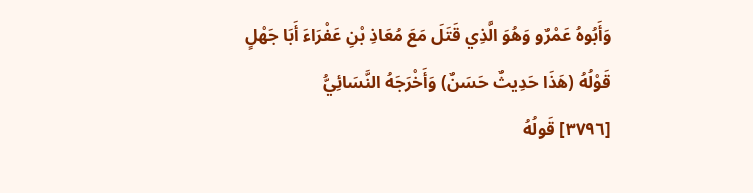وَأَبُوهُ عَمْرٌو وَهُوَ الَّذِي قَتَلَ مَعَ مُعَاذِ بْنِ عَفْرَاءَ أَبَا جَهْلٍ
قَوْلُهُ (هَذَا حَدِيثٌ حَسَنٌ) وَأَخْرَجَهُ النَّسَائِيُّ
[٣٧٩٦] قَولُهُ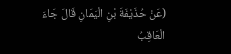(عَنْ حُذَيْفَةَ بْنِ الْيَمَانِ قَالَ جَاءَ الْعَاقِبُ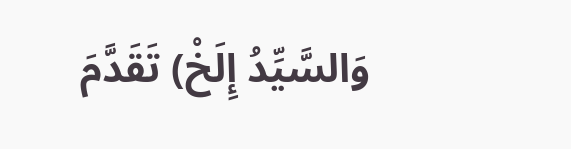وَالسَّيِّدُ إِلَخْ) تَقَدَّمَ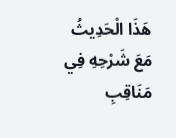هَذَا الْحَدِيثُ مَعَ شَرْحِهِ فِي مَنَاقِبِ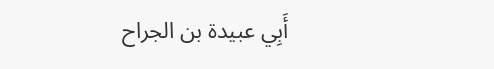أَبِي عبيدة بن الجراح